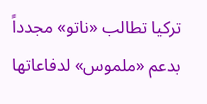تركيا تطالب «ناتو» مجدداً بدعم «ملموس» لدفاعاتها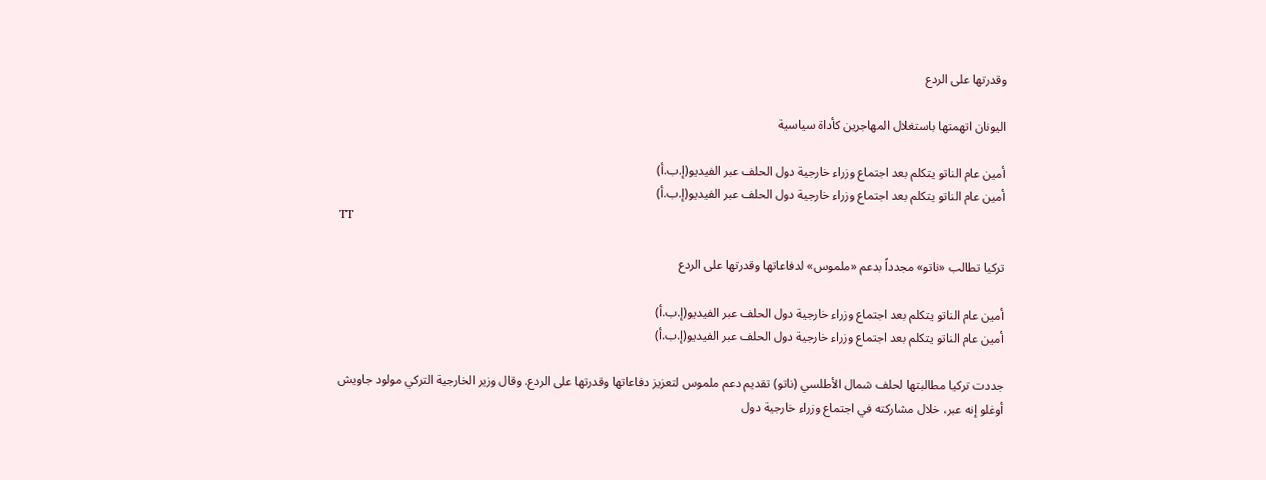وقدرتها على الردع

اليونان اتهمتها باستغلال المهاجرين كأداة سياسية

أمين عام الناتو يتكلم بعد اجتماع وزراء خارجية دول الحلف عبر الفيديو(إ.ب.أ)
أمين عام الناتو يتكلم بعد اجتماع وزراء خارجية دول الحلف عبر الفيديو(إ.ب.أ)
TT

تركيا تطالب «ناتو» مجدداً بدعم «ملموس» لدفاعاتها وقدرتها على الردع

أمين عام الناتو يتكلم بعد اجتماع وزراء خارجية دول الحلف عبر الفيديو(إ.ب.أ)
أمين عام الناتو يتكلم بعد اجتماع وزراء خارجية دول الحلف عبر الفيديو(إ.ب.أ)

جددت تركيا مطالبتها لحلف شمال الأطلسي (ناتو) تقديم دعم ملموس لتعزيز دفاعاتها وقدرتها على الردع. وقال وزير الخارجية التركي مولود جاويش أوغلو إنه عبر، خلال مشاركته في اجتماع وزراء خارجية دول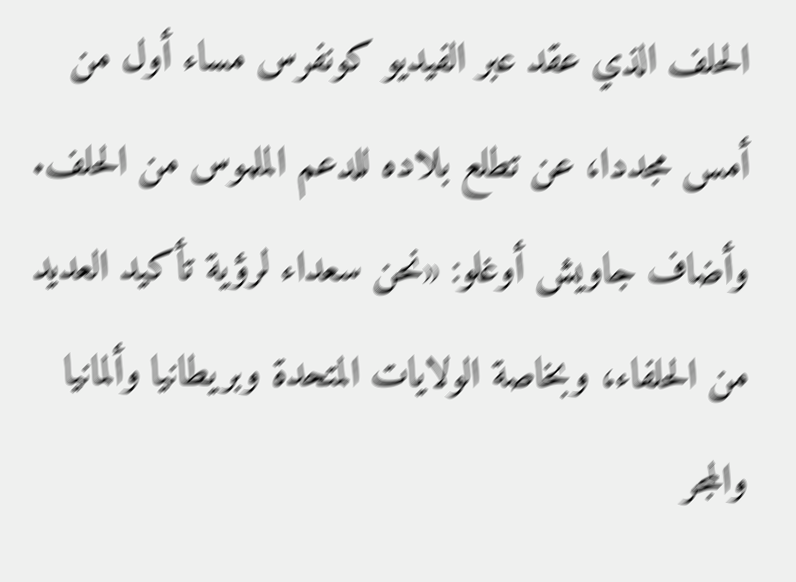الحلف الذي عقد عبر الفيديو كونفرس مساء أول من أمس مجددا، عن تطلع بلاده للدعم الملموس من الحلف.
وأضاف جاويش أوغلو: «نحن سعداء لرؤية تأكيد العديد من الحلفاء، وبخاصة الولايات المتحدة وبريطانيا وألمانيا والمجر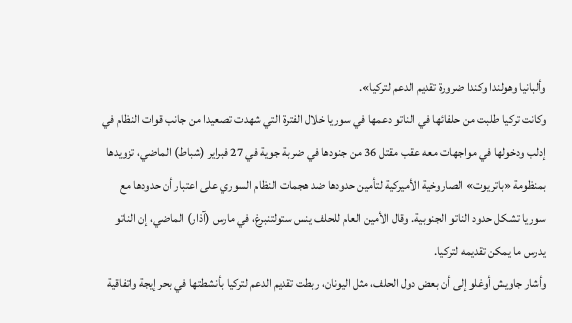وألبانيا وهولندا وكندا ضرورة تقديم الدعم لتركيا».
وكانت تركيا طلبت من حلفائها في الناتو دعمها في سوريا خلال الفترة التي شهدت تصعيدا من جانب قوات النظام في إدلب ودخولها في مواجهات معه عقب مقتل 36 من جنودها في ضربة جوية في 27 فبراير (شباط) الماضي، تزويدها بمنظومة «باتريوت» الصاروخية الأميركية لتأمين حدودها ضد هجمات النظام السوري على اعتبار أن حدودها مع سوريا تشكل حدود الناتو الجنوبية. وقال الأمين العام للحلف ينس ستولتنبرغ، في مارس (آذار) الماضي، إن الناتو يدرس ما يمكن تقديمه لتركيا.
وأشار جاويش أوغلو إلى أن بعض دول الحلف، مثل اليونان، ربطت تقديم الدعم لتركيا بأنشطتها في بحر إيجة واتفاقية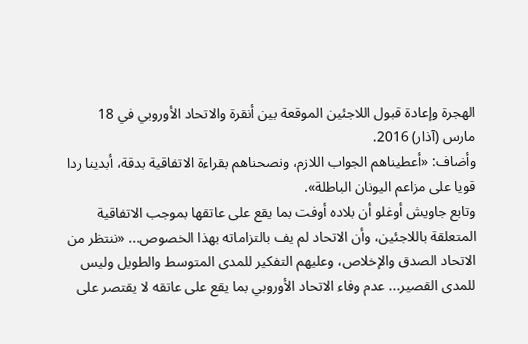الهجرة وإعادة قبول اللاجئين الموقعة بين أنقرة والاتحاد الأوروبي في 18 مارس (آذار) 2016.
وأضاف: «أعطيناهم الجواب اللازم، ونصحناهم بقراءة الاتفاقية بدقة، أبدينا ردا قويا على مزاعم اليونان الباطلة».
وتابع جاويش أوغلو أن بلاده أوفت بما يقع على عاتقها بموجب الاتفاقية المتعلقة باللاجئين، وأن الاتحاد لم يف بالتزاماته بهذا الخصوص... «ننتظر من الاتحاد الصدق والإخلاص، وعليهم التفكير للمدى المتوسط والطويل وليس للمدى القصير... عدم وفاء الاتحاد الأوروبي بما يقع على عاتقه لا يقتصر على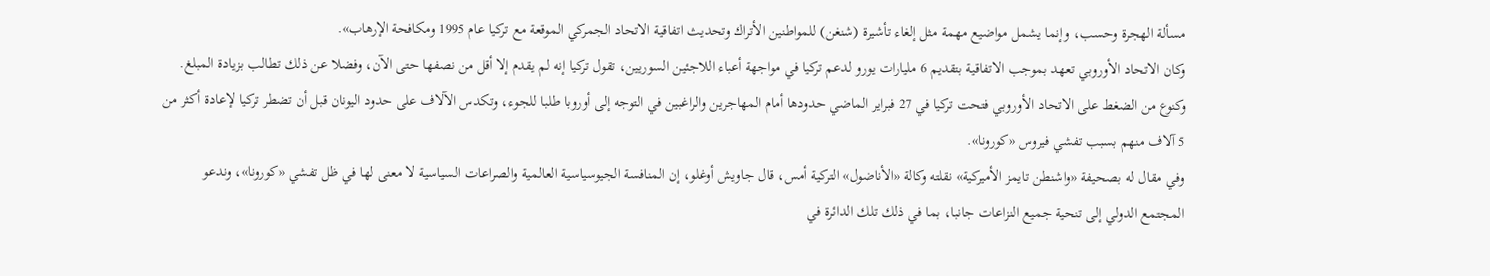مسألة الهجرة وحسب، وإنما يشمل مواضيع مهمة مثل إلغاء تأشيرة (شنغن) للمواطنين الأتراك وتحديث اتفاقية الاتحاد الجمركي الموقعة مع تركيا عام 1995 ومكافحة الإرهاب».
وكان الاتحاد الأوروبي تعهد بموجب الاتفاقية بتقديم 6 مليارات يورو لدعم تركيا في مواجهة أعباء اللاجئين السوريين، تقول تركيا إنه لم يقدم إلا أقل من نصفها حتى الآن، وفضلا عن ذلك تطالب بزيادة المبلغ.
وكنوع من الضغط على الاتحاد الأوروبي فتحت تركيا في 27 فبراير الماضي حدودها أمام المهاجرين والراغبين في التوجه إلى أوروبا طلبا للجوء، وتكدس الآلاف على حدود اليونان قبل أن تضطر تركيا لإعادة أكثر من 5 آلاف منهم بسبب تفشي فيروس «كورونا».
وفي مقال له بصحيفة «واشنطن تايمز الأميركية» نقلته وكالة «الأناضول» التركية أمس، قال جاويش أوغلو، إن المنافسة الجيوسياسية العالمية والصراعات السياسية لا معنى لها في ظل تفشي «كورونا»، وندعو المجتمع الدولي إلى تنحية جميع النزاعات جانبا، بما في ذلك تلك الدائرة في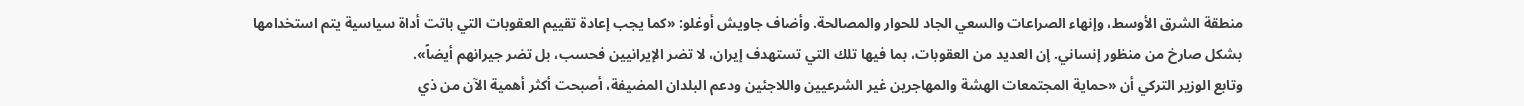منطقة الشرق الأوسط، وإنهاء الصراعات والسعي الجاد للحوار والمصالحة. وأضاف جاويش أوغلو: «كما يجب إعادة تقييم العقوبات التي باتت أداة سياسية يتم استخدامها بشكل صارخ من منظور إنساني. إن العديد من العقوبات، بما فيها تلك التي تستهدف إيران، لا تضر الإيرانيين فحسب، بل تضر جيرانهم أيضاً».
وتابع الوزير التركي أن «حماية المجتمعات الهشة والمهاجرين غير الشرعيين واللاجئين ودعم البلدان المضيفة، أصبحت أكثر أهمية الآن من ذي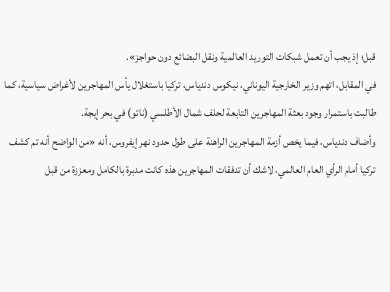قبل؛ إذ يجب أن تعمل شبكات التوريد العالمية ونقل البضائع دون حواجز».
في المقابل، اتهم وزير الخارجية اليوناني، نيكوس دندياس، تركيا باستغلال يأس المهاجرين لأغراض سياسية، كما طالبت باستمرار وجود بعثة المهاجرين التابعة لحلف شمال الأطلسي (ناتو) في بحر إيجة.
وأضاف دندياس، فيما يخص أزمة المهاجرين الراهنة على طول حدود نهر إيفروس، أنه «من الواضح أنه تم كشف تركيا أمام الرأي العام العالمي، لاشك أن تدفقات المهاجرين هذه كانت مدبرة بالكامل ومعززة من قبل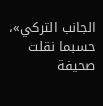الجانب التركي»، حسبما نقلت صحيفة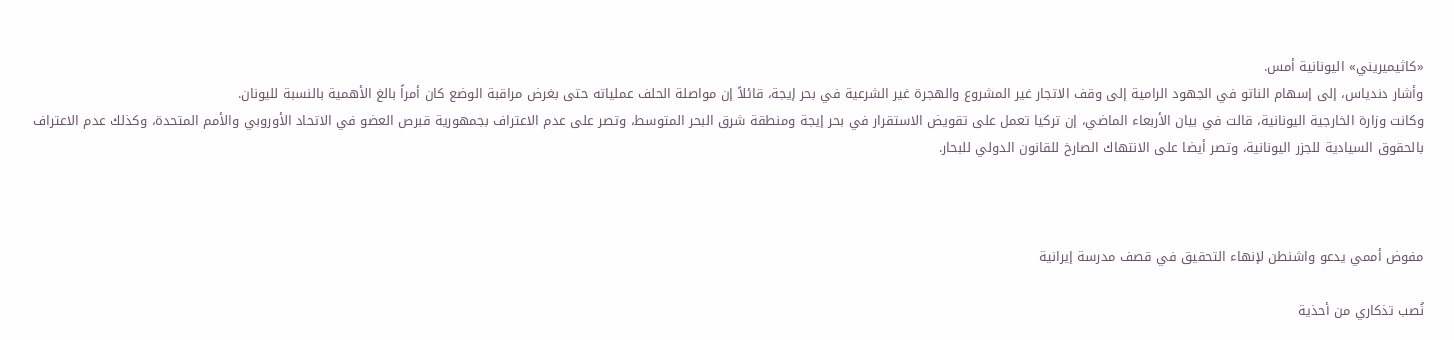«كاثيميريني» اليونانية أمس.
وأشار دندياس، إلى إسهام الناتو في الجهود الرامية إلى وقف الاتجار غير المشروع والهجرة غير الشرعية في بحر إيجة، قائلاً إن مواصلة الحلف عملياته حتى بغرض مراقبة الوضع كان أمراً بالغ الأهمية بالنسبة لليونان.
وكانت وزارة الخارجية اليونانية، قالت في بيان الأربعاء الماضي، إن تركيا تعمل على تقويض الاستقرار في بحر إيجة ومنطقة شرق البحر المتوسط، وتصر على عدم الاعتراف بجمهورية قبرص العضو في الاتحاد الأوروبي والأمم المتحدة، وكذلك عدم الاعتراف بالحقوق السيادية للجزر اليونانية، وتصر أيضا على الانتهاك الصارخ للقانون الدولي للبحار.



مفوض أممي يدعو واشنطن لإنهاء التحقيق في قصف مدرسة إيرانية

نُصب تذكاري من أحذية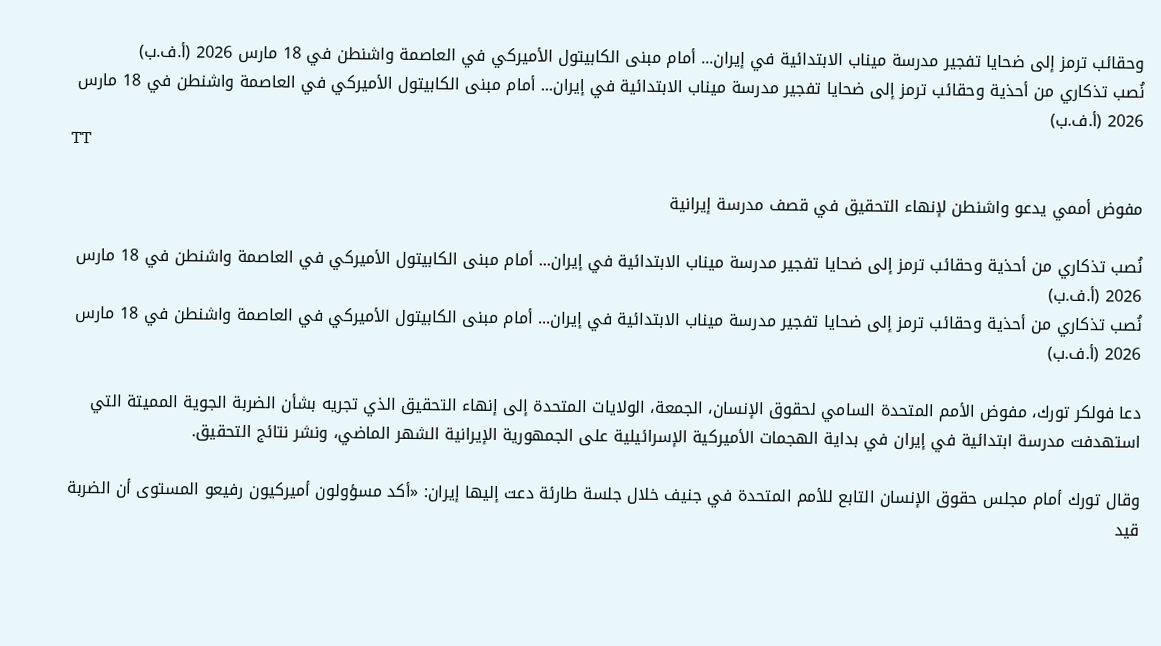وحقائب ترمز إلى ضحايا تفجير مدرسة ميناب الابتدائية في إيران... أمام مبنى الكابيتول الأميركي في العاصمة واشنطن في 18 مارس 2026 (أ.ف.ب)
نُصب تذكاري من أحذية وحقائب ترمز إلى ضحايا تفجير مدرسة ميناب الابتدائية في إيران... أمام مبنى الكابيتول الأميركي في العاصمة واشنطن في 18 مارس 2026 (أ.ف.ب)
TT

مفوض أممي يدعو واشنطن لإنهاء التحقيق في قصف مدرسة إيرانية

نُصب تذكاري من أحذية وحقائب ترمز إلى ضحايا تفجير مدرسة ميناب الابتدائية في إيران... أمام مبنى الكابيتول الأميركي في العاصمة واشنطن في 18 مارس 2026 (أ.ف.ب)
نُصب تذكاري من أحذية وحقائب ترمز إلى ضحايا تفجير مدرسة ميناب الابتدائية في إيران... أمام مبنى الكابيتول الأميركي في العاصمة واشنطن في 18 مارس 2026 (أ.ف.ب)

دعا فولكر تورك، مفوض الأمم المتحدة السامي لحقوق الإنسان، الجمعة، الولايات المتحدة إلى إنهاء التحقيق الذي تجريه بشأن الضربة الجوية المميتة التي استهدفت مدرسة ابتدائية في إيران في بداية الهجمات الأميركية الإسرائيلية على الجمهورية الإيرانية الشهر الماضي، ونشر نتائج التحقيق.

وقال تورك أمام مجلس حقوق الإنسان التابع للأمم المتحدة في جنيف خلال جلسة طارئة دعت إليها إيران: «أكد مسؤولون أميركيون رفيعو المستوى أن الضربة قيد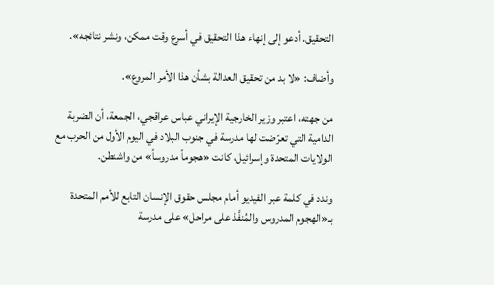التحقيق. أدعو إلى إنهاء هذا التحقيق في أسرع وقت ممكن، ونشر نتائجه».

وأضاف: «لا بد من تحقيق العدالة بشأن هذا الأمر المروع».

من جهته، اعتبر وزير الخارجية الإيراني عباس عراقجي، الجمعة، أن الضربة الدامية التي تعرّضت لها مدرسة في جنوب البلاد في اليوم الأول من الحرب مع الولايات المتحدة وإسرائيل، كانت «هجوماً مدروساً» من واشنطن.

وندد في كلمة عبر الفيديو أمام مجلس حقوق الإنسان التابع للأمم المتحدة بـ«الهجوم المدروس والمُنفَّذ على مراحل» على مدرسة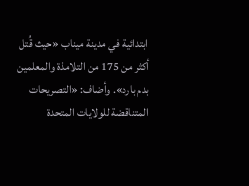ابتدائية في مدينة ميناب «حيث قُتل أكثر من 175 من التلامذة والمعلمين بدم بارد». وأضاف: «التصريحات المتناقضة للولايات المتحدة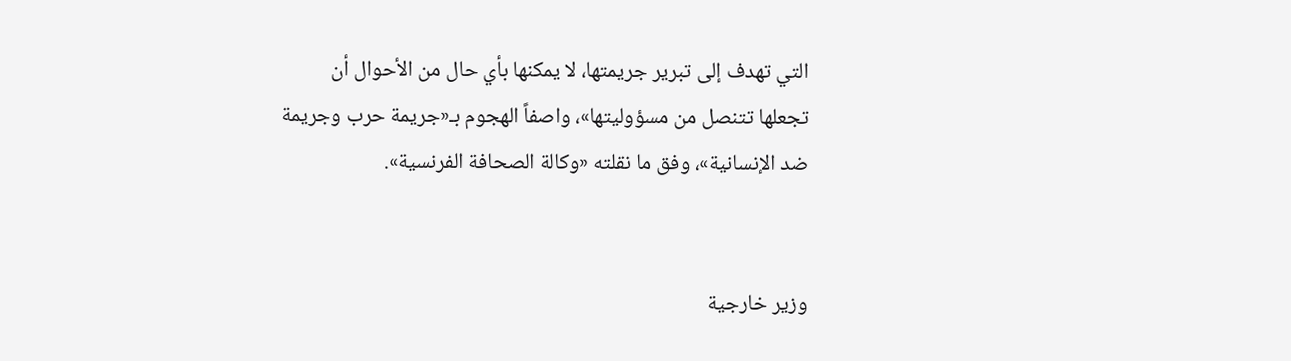التي تهدف إلى تبرير جريمتها، لا يمكنها بأي حال من الأحوال أن تجعلها تتنصل من مسؤوليتها»، واصفاً الهجوم بـ«جريمة حرب وجريمة ضد الإنسانية»، وفق ما نقلته «وكالة الصحافة الفرنسية».


وزير خارجية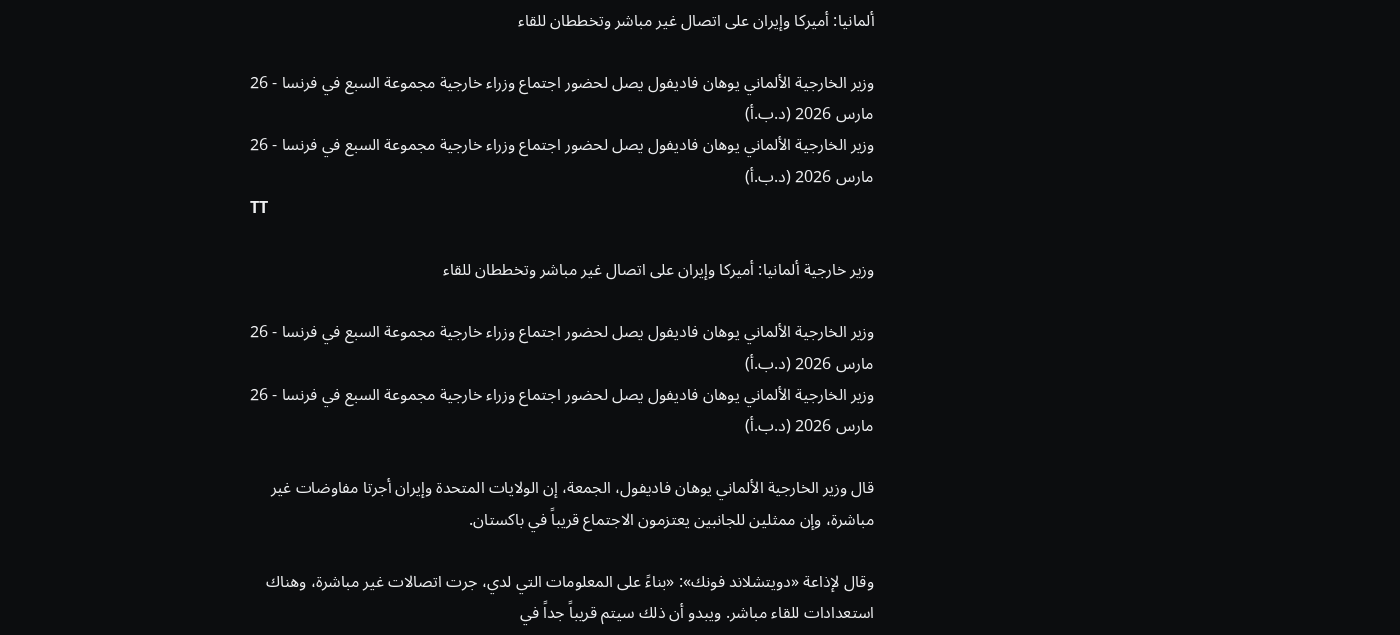ألمانيا: أميركا وإيران على اتصال غير مباشر وتخططان للقاء

وزير الخارجية الألماني يوهان فاديفول يصل لحضور اجتماع وزراء خارجية مجموعة السبع في فرنسا - 26 مارس 2026 (د.ب.أ)
وزير الخارجية الألماني يوهان فاديفول يصل لحضور اجتماع وزراء خارجية مجموعة السبع في فرنسا - 26 مارس 2026 (د.ب.أ)
TT

وزير خارجية ألمانيا: أميركا وإيران على اتصال غير مباشر وتخططان للقاء

وزير الخارجية الألماني يوهان فاديفول يصل لحضور اجتماع وزراء خارجية مجموعة السبع في فرنسا - 26 مارس 2026 (د.ب.أ)
وزير الخارجية الألماني يوهان فاديفول يصل لحضور اجتماع وزراء خارجية مجموعة السبع في فرنسا - 26 مارس 2026 (د.ب.أ)

قال وزير الخارجية الألماني يوهان فاديفول، الجمعة، إن الولايات المتحدة وإيران أجرتا مفاوضات غير مباشرة، وإن ممثلين للجانبين يعتزمون الاجتماع قريباً في باكستان.

وقال لإذاعة «دويتشلاند فونك»: «بناءً على المعلومات التي لدي، جرت اتصالات غير مباشرة، وهناك استعدادات للقاء مباشر. ويبدو أن ذلك سيتم قريباً جداً في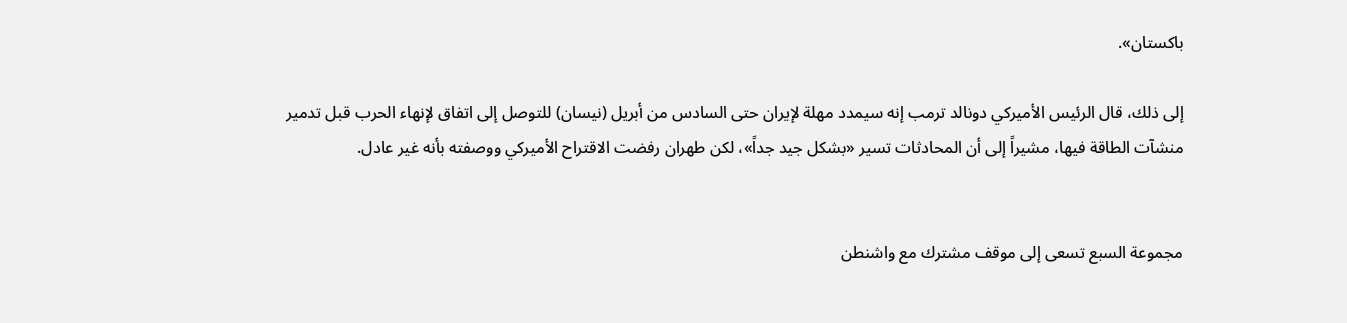باكستان».

إلى ذلك، قال الرئيس الأميركي دونالد ترمب إنه سيمدد مهلة لإيران حتى السادس من أبريل (نيسان) للتوصل إلى اتفاق لإنهاء الحرب قبل تدمير منشآت الطاقة فيها، مشيراً إلى أن المحادثات تسير «بشكل جيد جداً»، لكن طهران رفضت الاقتراح الأميركي ووصفته بأنه غير عادل.


مجموعة السبع تسعى إلى موقف مشترك مع واشنطن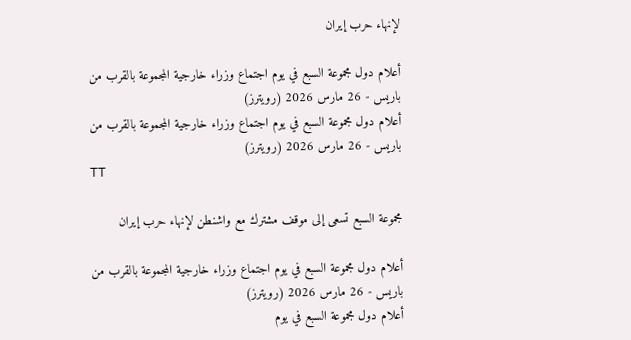لإنهاء حرب إيران

أعلام دول مجموعة السبع في يوم اجتماع وزراء خارجية المجموعة بالقرب من باريس - 26 مارس 2026 (رويترز)
أعلام دول مجموعة السبع في يوم اجتماع وزراء خارجية المجموعة بالقرب من باريس - 26 مارس 2026 (رويترز)
TT

مجموعة السبع تسعى إلى موقف مشترك مع واشنطن لإنهاء حرب إيران

أعلام دول مجموعة السبع في يوم اجتماع وزراء خارجية المجموعة بالقرب من باريس - 26 مارس 2026 (رويترز)
أعلام دول مجموعة السبع في يوم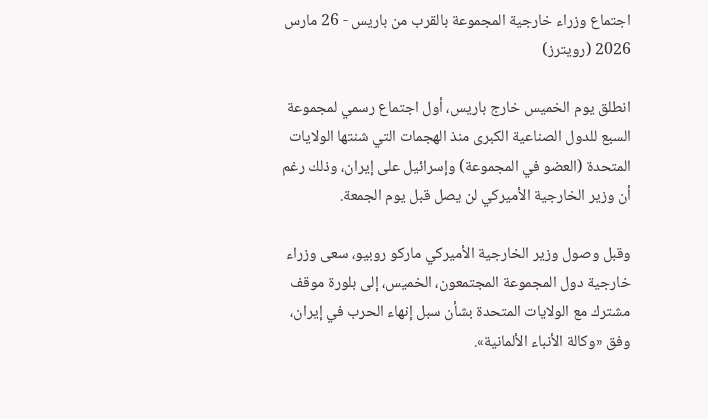اجتماع وزراء خارجية المجموعة بالقرب من باريس - 26 مارس 2026 (رويترز)

انطلق يوم الخميس خارج باريس، أول اجتماع رسمي لمجموعة السبع للدول الصناعية الكبرى منذ الهجمات التي شنتها الولايات المتحدة (العضو في المجموعة) وإسرائيل على إيران، وذلك رغم أن وزير الخارجية الأميركي لن يصل قبل يوم الجمعة.

وقبل وصول وزير الخارجية الأميركي ماركو روبيو، سعى وزراء خارجية دول المجموعة المجتمعون، الخميس، إلى بلورة موقف مشترك مع الولايات المتحدة بشأن سبل إنهاء الحرب في إيران، وفق «وكالة الأنباء الألمانية».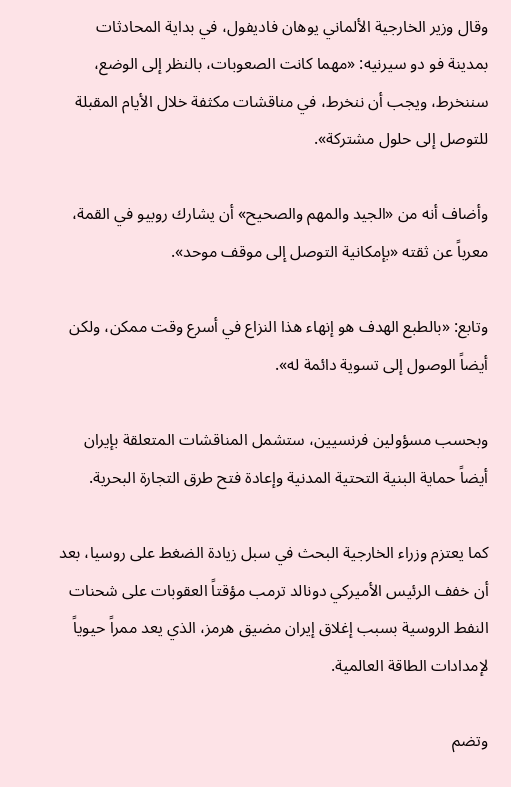وقال وزير الخارجية الألماني يوهان فاديفول، في بداية المحادثات بمدينة فو دو سيرنيه: «مهما كانت الصعوبات، بالنظر إلى الوضع، سننخرط، ويجب أن ننخرط، في مناقشات مكثفة خلال الأيام المقبلة للتوصل إلى حلول مشتركة».

وأضاف أنه من «الجيد والمهم والصحيح» أن يشارك روبيو في القمة، معرباً عن ثقته «بإمكانية التوصل إلى موقف موحد».

وتابع: «بالطبع الهدف هو إنهاء هذا النزاع في أسرع وقت ممكن، ولكن أيضاً الوصول إلى تسوية دائمة له».

وبحسب مسؤولين فرنسيين، ستشمل المناقشات المتعلقة بإيران أيضاً حماية البنية التحتية المدنية وإعادة فتح طرق التجارة البحرية.

كما يعتزم وزراء الخارجية البحث في سبل زيادة الضغط على روسيا، بعد أن خفف الرئيس الأميركي دونالد ترمب مؤقتاً العقوبات على شحنات النفط الروسية بسبب إغلاق إيران مضيق هرمز، الذي يعد ممراً حيوياً لإمدادات الطاقة العالمية.

وتضم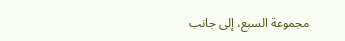مجموعة السبع، إلى جانب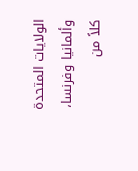الولايات المتحدة وألمانيا وفرنسا، كلاً من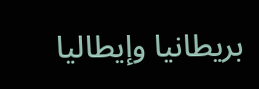بريطانيا وإيطاليا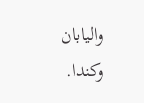واليابان وكندا.